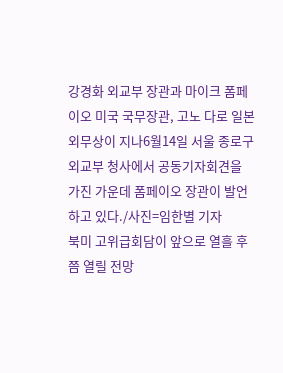강경화 외교부 장관과 마이크 폼페이오 미국 국무장관, 고노 다로 일본 외무상이 지나6월14일 서울 종로구 외교부 청사에서 공동기자회견을 가진 가운데 폼페이오 장관이 발언하고 있다./사진=임한별 기자
북미 고위급회담이 앞으로 열흘 후 쯤 열릴 전망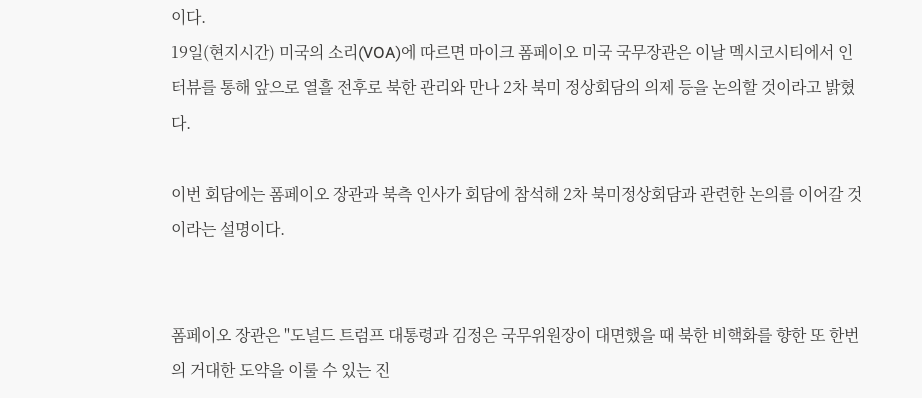이다.
19일(현지시간) 미국의 소리(VOA)에 따르면 마이크 폼페이오 미국 국무장관은 이날 멕시코시티에서 인터뷰를 통해 앞으로 열흘 전후로 북한 관리와 만나 2차 북미 정상회담의 의제 등을 논의할 것이라고 밝혔다.

이번 회담에는 폼페이오 장관과 북측 인사가 회담에 참석해 2차 북미정상회담과 관련한 논의를 이어갈 것이라는 설명이다.


폼페이오 장관은 "도널드 트럼프 대통령과 김정은 국무위원장이 대면했을 때 북한 비핵화를 향한 또 한번의 거대한 도약을 이룰 수 있는 진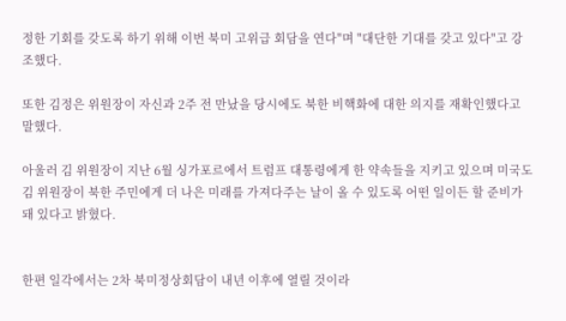정한 기회를 갖도록 하기 위해 이번 북미 고위급 회담을 연다"며 "대단한 기대를 갖고 있다"고 강조했다.

또한 김정은 위원장이 자신과 2주 전 만났을 당시에도 북한 비핵화에 대한 의지를 재확인했다고 말했다.

아울러 김 위원장이 지난 6월 싱가포르에서 트럼프 대통령에게 한 약속들을 지키고 있으며 미국도 김 위원장이 북한 주민에게 더 나은 미래를 가져다주는 날이 올 수 있도록 어떤 일이든 할 준비가 돼 있다고 밝혔다.


한편 일각에서는 2차 북미정상회담이 내년 이후에 열릴 것이라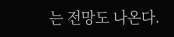는 전망도 나온다.